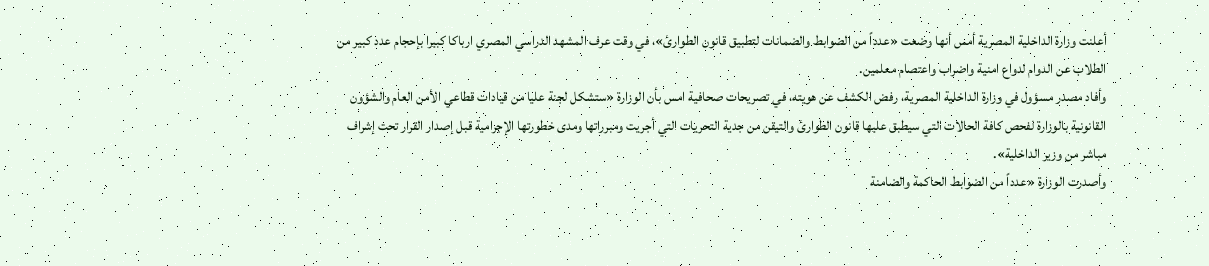أعلنت وزارة الداخلية المصرية أمس أنها وضعت «عدداً من الضوابط والضمانات لتطبيق قانون الطوارئ»، في وقت عرف المشهد الدراسي المصري ارباكا كبيرا بإحجام عدد كبير من الطلاب عن الدوام لدواع امنية واضراب واعتصام معلمين.
وأفاد مصدر مسؤول في وزارة الداخلية المصرية، رفض الكشف عن هويته، في تصريحات صحافية امس بأن الوزارة «ستشكل لجنة عليا من قيادات قطاعي الأمن العام والشؤون القانونية بالوزارة لفحص كافة الحالات التي سيطبق عليها قانون الطوارئ والتيقن من جدية التحريات التي أجريت ومبرراتها ومدى خطورتها الإجرامية قبل إصدار القرار تحت إشراف مباشر من وزير الداخلية».
وأصدرت الوزارة «عدداً من الضوابط الحاكمة والضامنة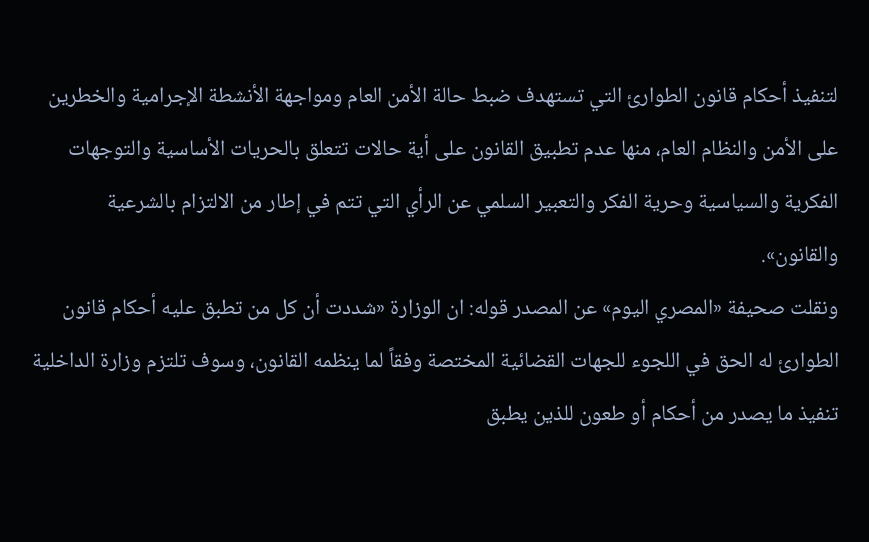لتنفيذ أحكام قانون الطوارئ التي تستهدف ضبط حالة الأمن العام ومواجهة الأنشطة الإجرامية والخطرين على الأمن والنظام العام، منها عدم تطبيق القانون على أية حالات تتعلق بالحريات الأساسية والتوجهات الفكرية والسياسية وحرية الفكر والتعبير السلمي عن الرأي التي تتم في إطار من الالتزام بالشرعية والقانون».
ونقلت صحيفة «المصري اليوم» عن المصدر قوله: ان الوزارة «شددت أن كل من تطبق عليه أحكام قانون الطوارئ له الحق في اللجوء للجهات القضائية المختصة وفقاً لما ينظمه القانون، وسوف تلتزم وزارة الداخلية تنفيذ ما يصدر من أحكام أو طعون للذين يطبق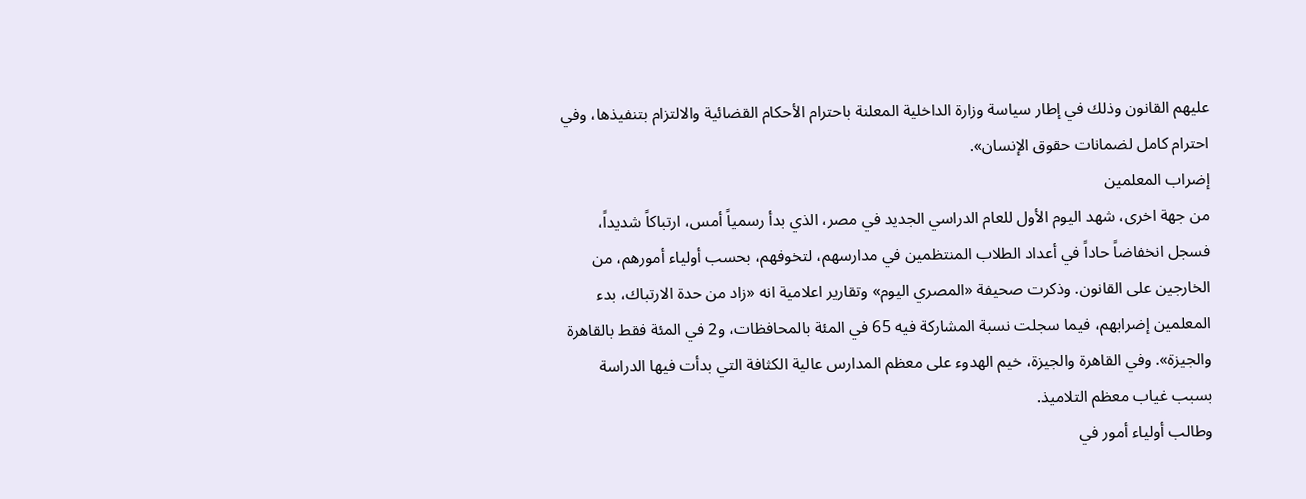عليهم القانون وذلك في إطار سياسة وزارة الداخلية المعلنة باحترام الأحكام القضائية والالتزام بتنفيذها، وفي احترام كامل لضمانات حقوق الإنسان».
إضراب المعلمين
من جهة اخرى، شهد اليوم الأول للعام الدراسي الجديد في مصر، الذي بدأ رسمياً أمس، ارتباكاً شديداً، فسجل انخفاضاً حاداً في أعداد الطلاب المنتظمين في مدارسهم، لتخوفهم، بحسب أولياء أمورهم، من الخارجين على القانون. وذكرت صحيفة «المصري اليوم» وتقارير اعلامية انه «زاد من حدة الارتباك، بدء المعلمين إضرابهم، فيما سجلت نسبة المشاركة فيه 65 في المئة بالمحافظات، و2 في المئة فقط بالقاهرة والجيزة». وفي القاهرة والجيزة، خيم الهدوء على معظم المدارس عالية الكثافة التي بدأت فيها الدراسة بسبب غياب معظم التلاميذ.
وطالب أولياء أمور في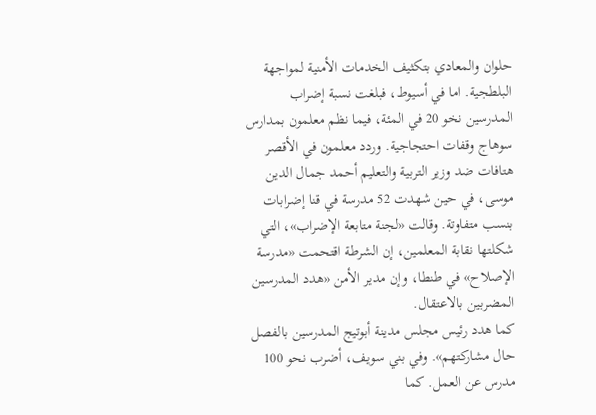حلوان والمعادي بتكثيف الخدمات الأمنية لمواجهة البلطجية. اما في أسيوط، فبلغت نسبة إضراب المدرسين نخو 20 في المئة، فيما نظم معلمون بمدارس سوهاج وقفات احتجاجية. وردد معلمون في الأقصر هتافات ضد وزير التربية والتعليم أحمد جمال الدين موسى، في حين شهدت 52 مدرسة في قنا إضرابات بنسب متفاوتة. وقالت «لجنة متابعة الإضراب»، التي شكلتها نقابة المعلمين، إن الشرطة اقتحمت «مدرسة الإصلاح» في طنطا، وإن مدير الأمن «هدد المدرسين المضربين بالاعتقال.
كما هدد رئيس مجلس مدينة أبوتيج المدرسين بالفصل حال مشاركتهم». وفي بني سويف، أضرب نحو 100 مدرس عن العمل. كما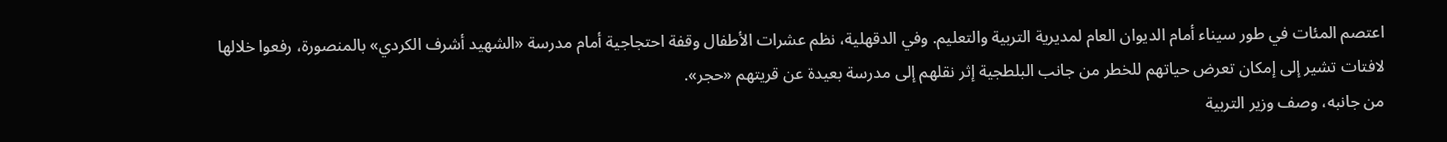اعتصم المئات في طور سيناء أمام الديوان العام لمديرية التربية والتعليم. وفي الدقهلية، نظم عشرات الأطفال وقفة احتجاجية أمام مدرسة «الشهيد أشرف الكردي» بالمنصورة، رفعوا خلالها لافتات تشير إلى إمكان تعرض حياتهم للخطر من جانب البلطجية إثر نقلهم إلى مدرسة بعيدة عن قريتهم «حجر».
من جانبه، وصف وزير التربية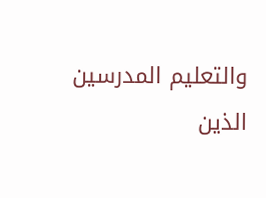والتعليم المدرسين الذين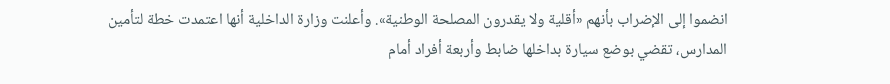انضموا إلى الإضراب بأنهم «أقلية ولا يقدرون المصلحة الوطنية». وأعلنت وزارة الداخلية أنها اعتمدت خطة لتأمين المدارس، تقضي بوضع سيارة بداخلها ضابط وأربعة أفراد أمام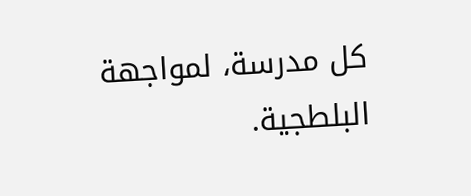كل مدرسة، لمواجهة البلطجية.